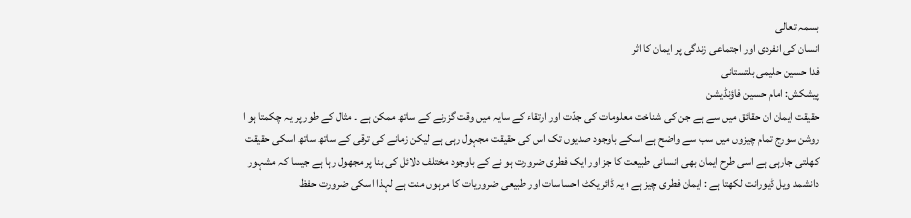بسمہ تعالی
انسان کی انفردی اور اجتماعی زندگی پر ایمان کا اثر
فدا حسین حلیمی بلتستانی
پیشکش: امام حسین فاؤنڈیشن
حقیقت ایمان ان حقائق میں سے ہے جن کی شناخت معلومات کی جدّت اور ارتقاء کے سایہ میں وقت گزرنے کے ساتھ ممکن ہے ۔ مثال کے طور پر یہ چکمتا ہو ا روشن سورج تمام چیزوں میں سب سے واضح ہے اسکے باوجود صدیوں تک اس کی حقیقت مجہول رہی ہے لیکن زمانے کی ترقی کے ساتھ ساتھ اسکی حقیقت کھلتی جارہی ہے اسی طرح ایمان بھی انسانی طبیعت کا جز اور ایک فطری ضرورت ہو نے کے باوجود مختلف دلائل کی بنا پر مجهول رہا ہے جیسا کہ مشہور دانشمد ویل ڈیورانت لکھتا ہے : ایمان فطری چیز ہے ؛ یہ ڈائریکٹ احساسات اور طبیعی ضروریات کا مرہوں منت ہے لہذا اسکی ضرورت حفظ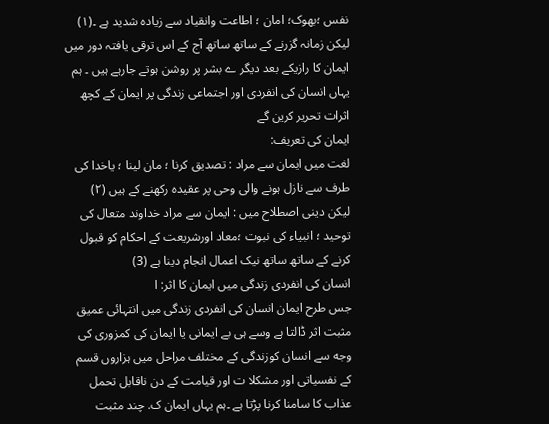نفس ؛بھوک؛ امان ؛ اطاعت وانقیاد سے زیادہ شدید ہے ۔(۱)
لیکن زمانہ گزرنے کے ساتھ ساتھ آج کے اس ترقی یافتہ دور میں ایمان کا رازیکے بعد دیگر ے بشر پر روشن ہوتے جارہے ہیں ۔ ہم یہاں انسان کی انفردی اور اجتماعی زندگی پر ایمان کے کچھ اثرات تحریر کرین گے
ایمان کی تعریف:
لغت میں ایمان سے مراد : تصدیق کرنا ؛ مان لینا ؛ یاخدا کی طرف سے نازل ہونے والی وحی پر عقیدہ رکھنے کے ہیں (۲)
لیکن دینی اصطلاح میں : ايمان سے مراد خداوند متعال کی توحید ؛ انبیاء کی نبوت ؛معاد اورشریعت کے احکام کو قبول کرنے کے ساتھ ساتھ نیک اعمال انجام دینا ہے (3)
انسان کی انفردی زندگی میں ایمان کا اثر: ا
جس طرح ایمان انسان کی انفردی زندگی میں انتہائی عمیق مثبت اثر ڈالتا ہے وسے ہی بے ایمانی یا ایمان کی کمزوری کی وجه سے انسان کوزندگی کے مختلف مراحل میں ہزاروں قسم کے نفسیاتی اور مشکلا ت اور قیامت کے دن ناقابل تحمل عذاب کا سامنا کرنا پڑتا ہے ۔ہم یہاں ایمان ک. چند مثبت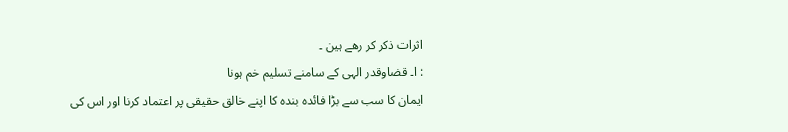اثرات ذکر کر رهے ہین ۔
: ا۔ قضاوقدر الہی کے سامنے تسلیم خم ہونا
ایمان کا سب سے بڑا فائدہ بندہ کا اپنے خالق حقیقی پر اعتماد کرنا اور اس کی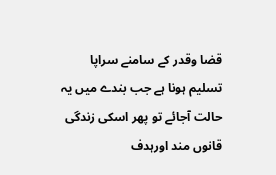قضا وقدر کے سامنے سراپا تسلیم ہونا ہے جب بندے میں یہ حالت آجائے تو پھر اسکی زندگی قانوں مند اورہدف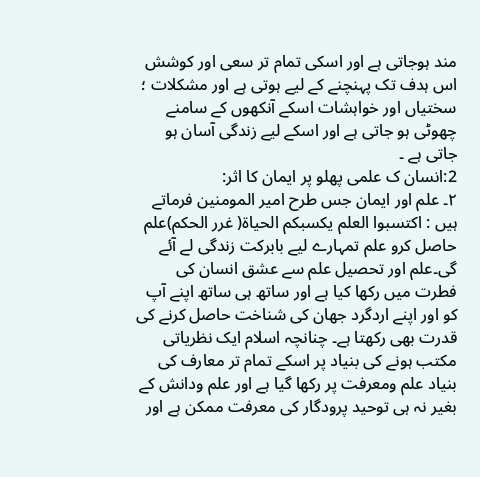مند ہوجاتی ہے اور اسکی تمام تر سعی اور کوشش اس ہدف تک پہنچنے کے لیے ہوتی ہے اور مشکلات ؛ سختیاں اور خواہشات اسکے آنکھوں کے سامنے چھوٹی ہو جاتی ہے اور اسکے لیے زندگی آسان ہو جاتی ہے ۔
2:انسان ک علمی پهلو پر ایمان کا اثر:
٢۔ علم اور ایمان جس طرح امیر المومنین فرماتے ہیں : اکتسبوا العلم یکسبکم الحیاة( غرر الحکم)علم حاصل کرو علم تمہارے لیے بابرکت زندگی لے آئے گی۔علم اور تحصیل علم سے عشق انسان کی فطرت میں رکھا کیا ہے اور ساتھ ہی ساتھ اپنے آپ کو اور اپنے اردگرد جھان کی شناخت حاصل کرنے کی قدرت بھی رکھتا ہے۔ چنانچہ اسلام ایک نظریاتی مکتب ہونے کی بنیاد پر اسکے تمام تر معارف کی بنیاد علم ومعرفت پر رکھا گیا ہے اور علم ودانش کے بغیر نہ ہی توحید پرودگار کی معرفت ممکن ہے اور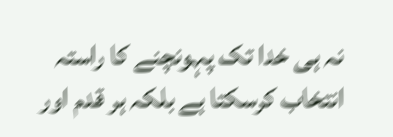نہ ہی خدا تک پہونچنے کا راستہ انتخاب کرسکتا ہے بلکہ ہر قدم اور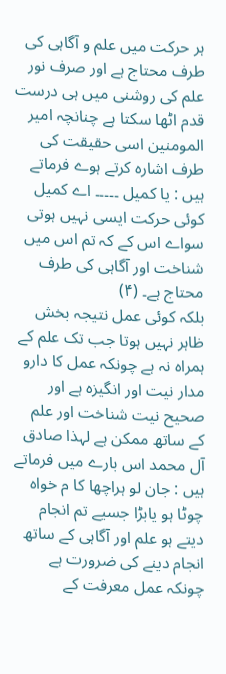ہر حرکت میں علم و آگاہی کی طرف محتاج ہے اور صرف نور علم کی روشنی میں ہی درست قدم اٹھا سکتا ہے چنانچہ امیر المومنین اسی حقیقت کی طرف اشارہ کرتے ہوے فرماتے ہیں : یا کمیل ۔۔۔۔۔ اے کمیل کوئی حرکت ایسی نہیں ہوتی سواے اس کے کہ تم اس میں شناخت اور آگاہی کی طرف محتاج ہے۔ (۴)
بلکہ کوئی عمل نتیجہ بخش ظاہر نہیں ہوتا جب تک علم کے ہمراہ نہ ہے چونکہ عمل کا دارو مدار نیت اور انگیزہ ہے اور صحیح نیت شناخت اور علم کے ساتھ ممکن ہے لہذا صادق آل محمد اس بارے میں فرماتے ہیں : جان لو ہراچھا کا م خواہ چوٹا ہو یابڑا جسیے تم انجام دیتے ہو علم اور آگاہی کے ساتھ انجام دینے کی ضرورت ہے چونکہ عمل معرفت کے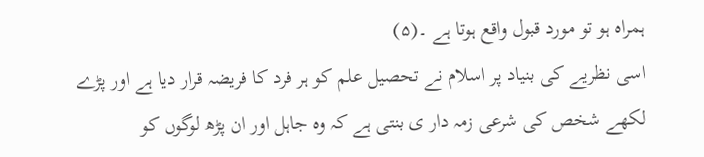ہمراہ ہو تو مورد قبول واقع ہوتا ہے ۔(۵)
اسی نظریے کی بنیاد پر اسلام نے تحصیل علم کو ہر فرد کا فریضہ قرار دیا ہے اور پڑے لکھے شخص کی شرعی زمہ دار ی بنتی ہے کہ وہ جاہل اور ان پڑھ لوگوں کو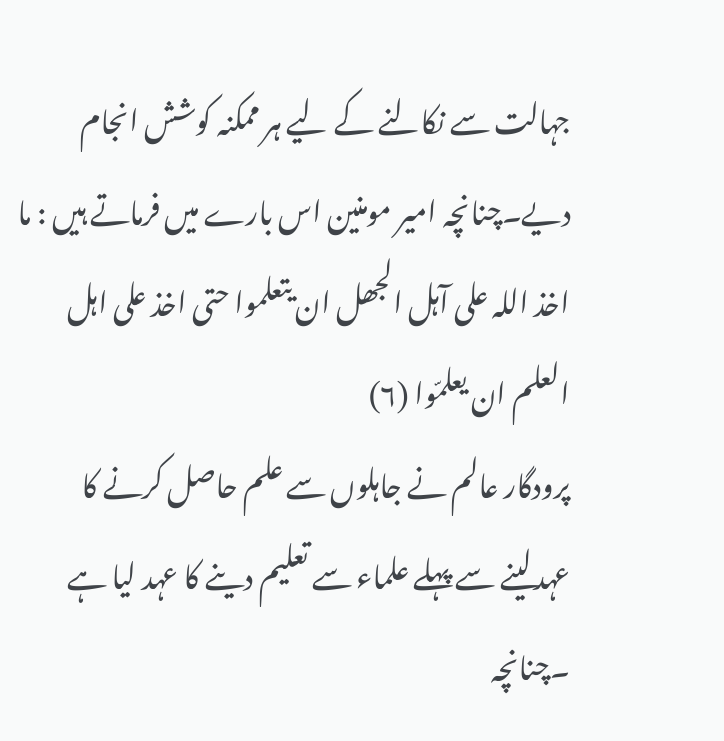جہالت سے نکالنے کے لیے ہر ممکنہ کوشش انجام دیے۔چنانچہ امیر مومنین اس بارے میں فرماتے ہیں : ما اخذ اللہ علی آہل الجھل ان یتعلموا حتی اخذ علی اہل العلم ان یعلمّوا (۶)
پرودگار عالم نے جاہلوں سے علم حاصل کرنے کا عہدلینے سے پہلے علماء سے تعلیم دینے کا عہد لیا ہے ۔چنانچہ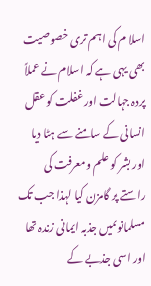اسلا م کی اہم تری خصوصیت بھی یہی ہے کہ اسلام نے عملاً پردہ جہالت اور غفلت کو عقل انسانی کے سامنے سے ہٹا دیا اور بشر کو علم ومعرفت کی راستے پر گامزن کیا لہذا جب تک مسلمانوںمیں جذبہ ایمانی زندہ تھا اور اسی جذبے کے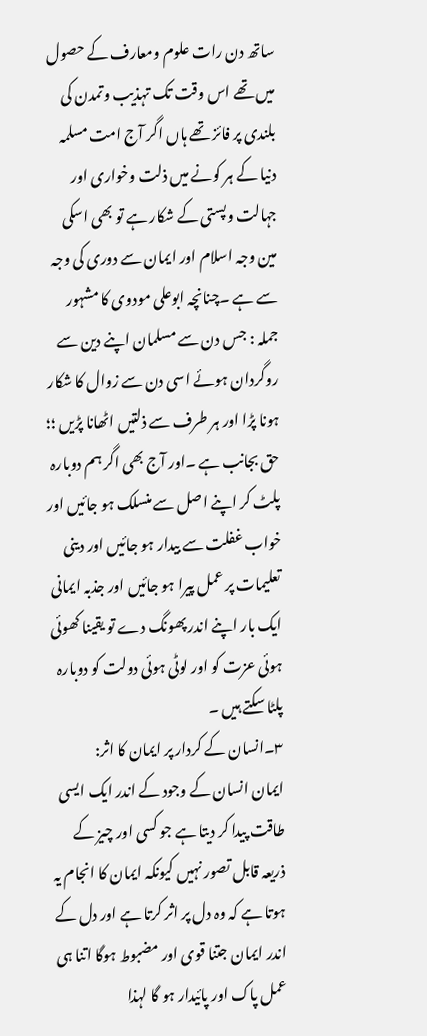ساتھ دن رات علوم ومعارف کے حصول میں تھے اس وقت تک تہذیب وتمدن کی بلندی پر فائز تھے ہاں اگر آج امت مسلمہ دنیا کے ہر کونے میں ذلت وخواری اور جہالت وپستی کے شکار ہے تو بھی اسکی مین وجہ اسلام اور ایمان سے دوری کی وجہ سے ہے ۔چنانچہ ابوعلی مودوی کا مشہور جملہ : جس دن سے مسلمان اپنے دین سے روگردان ہوئے اسی دن سے زوال کا شکار ہونا پڑا اور ہر طرف سے ذلتیں اٹھانا پڑیں ؛؛ حق بجانب ہے ۔اور آج بھی اگر ہم دوبارہ پلٹ کر اپنے اصل سے منسلک ہو جائیں اور خواب غفلت سے بیدار ہو جائیں اور دینی تعلیمات پر عمل پیرا ہو جائیں اور جذبہ ایمانی ایک بار اپنے اندر پھونگ دے تو یقینا کھوئی ہوئی عزت کو اور لوٹی ہوئی دولت کو دوبارہ پلٹا سکتے ہیں ۔
٣۔انسان کے کردار پر ایمان کا اثر:
ایمان انسان کے وجود کے اندر ایک ایسی طاقت پیدا کر دیتا ہے جو کسی اور چیز کے ذریعہ قابل تصور نہیں کیونکہ ایمان کا انجام یہ ہوتا ہے کہ وہ دل پر اثر کرتا ہے اور دل کے اندر ایمان جتنا قوی اور مضبوط ہوگا اتنا ہی عمل پاک اور پائیدار ہو گا لہذا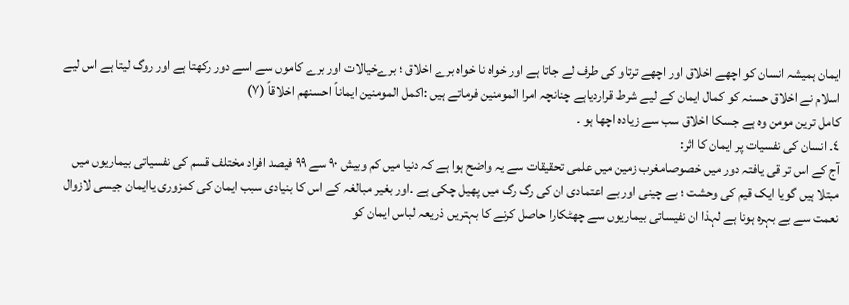ایمان ہمیشہ انسان کو اچھے اخلاق اور اچھے ترتاو کی طرف لے جاتا ہے اور خواہ نا خواہ برے اخلاق ؛ برےخیالات اور برے کاموں سے اسے دور رکھتا ہے اور روگ لیتا ہے اس لیے اسلام نے اخلاق حسنہ کو کمال ایمان کے لیے شرط قراردیاہے چنانچہ امرا المومنین فرماتے ہیں :اکمل المومنین ایماناً احسنهم اخلاقاً (۷)
کامل ترین مومن وہ ہے جسکا اخلاق سب سے زیادہ اچھا ہو ۔
٤۔ انسان کی نفسیات پر ایمان کا اثر:
آج کے اس تر قی یافتہ دور میں خصوصامغرب زمین میں علمی تحقیقات سے یہ واضح ہوا ہے کہ دنیا میں کم وبیش ٩٠ سے ٩٩ فیصد افراد مختلف قسم کی نفسیاتی بیماریوں میں مبتلا ہیں گویا ایک قیم کی وحشت ؛ بے چینی اور بے اعتمادی ان کی رگ رگ میں پھیل چکی ہے ۔اور بغیر مبالغہ کے اس کا بنیادی سبب ایمان کی کمزوری یاایمان جیسی لازوال نعمت سے بے بہرہ ہونا ہے لہذا ان نفیساتی بیماریوں سے چھٹکارا حاصل کرنے کا بہتریں ذریعہ لباس ایمان کو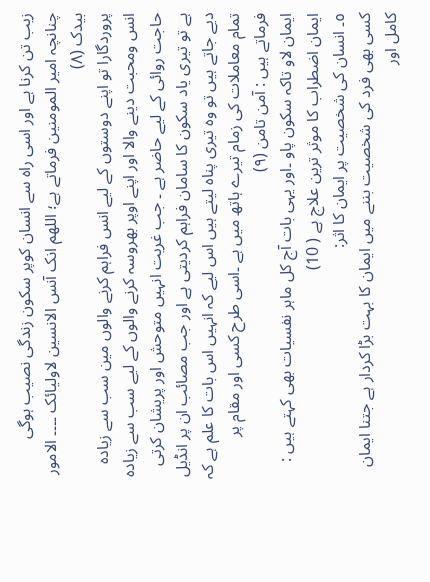زیب تن کرنا ہے اور اسی راہ سے انسان کوپر سکون زندگی نصیب ہوگی چنانچہ امیر المومنین فرماتے ہے؛ اللهم انک آنس الانسین لاولیائک ۔۔۔۔ الامور بیدک (۸)
پروردگارا تو اپنے دوستوں کے لیے انس فراہم کرنے والوں مین سب سے زیادہ انس ومحبت دینے والا اور اپنے اوپر بھروسہ کرنے والوں کے لیے سب سے زیادہ حاجت روائی کے لیے حاضر ہے ۔ جب غریت انہیں متوحش اور پریشان کرتی ہے تو تیری یاد سکون کا سامان فراہم کردیتی ہے اور جب مصائب ان پر انڈیل دیے جاتے ہیں تو وہ تیری پناہ لیتے ہیں اس لیے کہ انہیں اس بات کا علم ہے کہ تمام معاملات کی زمام تیرے ہاتھ میں ہے ۔اسی طرح کسی اور مقام پر فرماتے ہیں : آمن تامن (۹)
ایمان لاو تاکہ سکون پاو ۔اور یہی بات آج کل ماہر نفسیات بھی کہتے ہیں : ایمان اضطراب کا موثر ترین علاج ہے ( 10)
٥۔ انسان کی شخصیت پر ایمان کا اثر:
کسی بھی فرد کی شخصیت بننے میں ایمان کا بہت بڑا کردار ہے جتنا ایمان کامل اور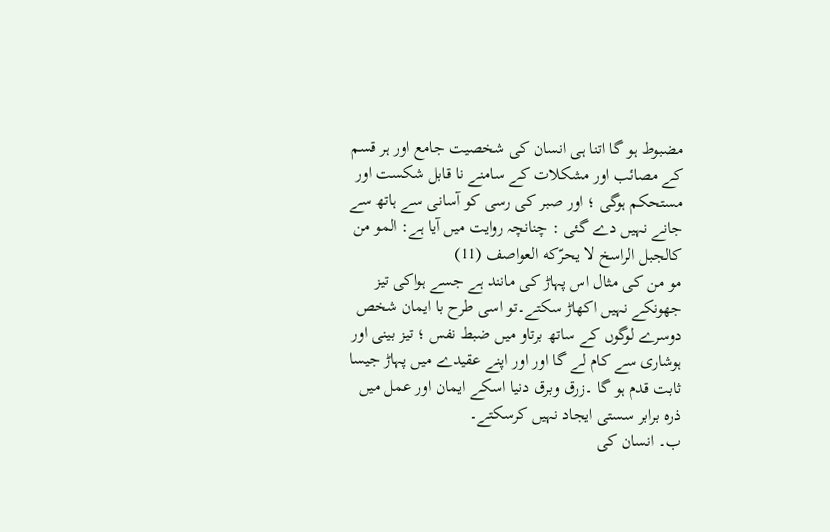مضبوط ہو گا اتنا ہی انسان کی شخصیت جامع اور ہر قسم کے مصائب اور مشکلات کے سامنے نا قابل شکست اور مستحکم ہوگی ؛ اور صبر کی رسی کو آسانی سے ہاتھ سے جانے نہیں دے گئی : چنانچہ روایت میں آیا ہے: المو من کالجبل الراسخ لا یحرّکه العواصف (11)
مو من کی مثال اس پہاڑ کی مانند ہے جسے ہواکی تیز جهونکے نہیں اکھاڑ سکتے۔تو اسی طرح با ایمان شخص دوسرے لوگوں کے ساتھ برتاو میں ضبط نفس ؛ تیز بینی اور ہوشاری سے کام لے گا اور اور اپنے عقیدے میں پہاڑ جیسا ثابت قدم ہو گا ۔زرق وبرق دنیا اسکے ایمان اور عمل میں ذرہ برابر سستی ایجاد نہیں کرسکتے۔
ب۔ انسان کی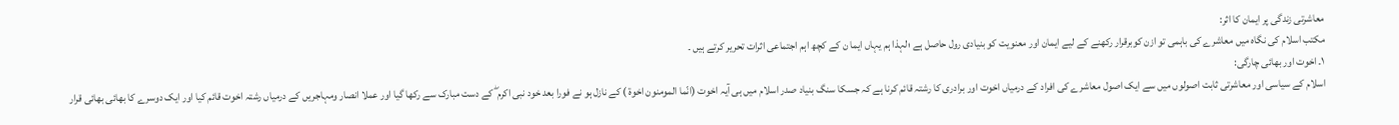معاشرتی زندگی پر ایمان کا اثر:
مکتب اسلام کی نگاہ میں معاشرے کی باہمی تو ازن کوبرقرار رکھنے کے لیے ایمان اور معنویت کو بنیادی رول حاصل ہے ؛لہذا ہم یہاں ایما ن کے کچھ اہم اجتماعی اثرات تحریر کرتے ہیں ۔
١۔ اخوت اور بھائی چارگی:
اسلام کے سیاسی اور معاشرتی ثابت اصولوں میں سے ایک اصول معاشرے کی افراد کے درمیاں اخوت اور برادری کا رشتہ قائم کرنا ہے کہ جسکا سنگ بنیاد صدر اسلام میں ہی آیہ اخوت (انّما المومنون اخوة ) کے نازل ہو نے فورا بعد خود نبی اکرم ۖ کے دست مبارک سے رکھا گیا اور عملا انصار ومہاجریں کے درمیاں رشتہ اخوت قائم کیا اور ایک دوسرے کا بھائی بھائی قرار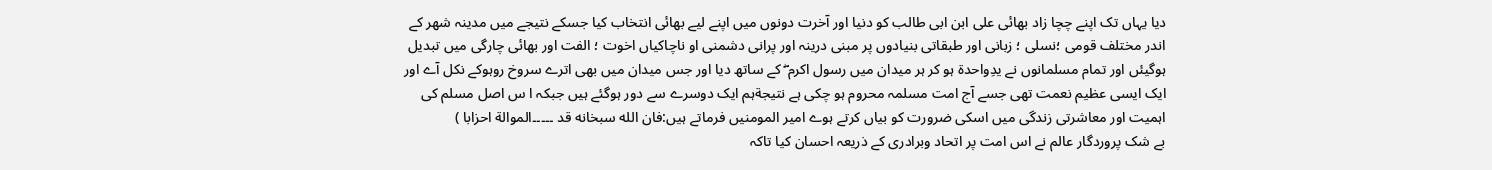دیا یہاں تک اپنے چچا زاد بھائی علی ابن ابی طالب کو دنیا اور آخرت دونوں میں اپنے لیے بھائی انتخاب کیا جسکے نتیجے میں مدینہ شھر کے اندر مختلف قومی ؛نسلی ؛ زبانی اور طبقاتی بنیادوں پر مبنی درینہ اور پرانی دشمنی او ناچاکیاں اخوت ؛ الفت اور بھائی چارگی میں تبدیل ہوگیئں اور تمام مسلمانوں نے یدِواحدة ہو کر ہر میدان میں رسول اکرم ۖ کے ساتھ دیا اور جس میدان میں بھی اترے سروخ روہوکے نکل آے اور ایک ایسی عظیم نعمت تھی جسے آج امت مسلمہ محروم ہو چکی ہے نتیجةہم ایک دوسرے سے دور ہوگئے ہیں جبکہ ا س اصل مسلم کی اہمیت اور معاشرتی زندگی میں اسکی ضرورت کو بیاں کرتے ہوے امیر المومنیں فرماتے ہیں:فان الله سبخانه قد ۔۔۔۔۔الموالة احزابا )
بے شک پروردگار عالم نے اس امت پر اتحاد وبرادری کے ذریعہ احسان کیا تاکہ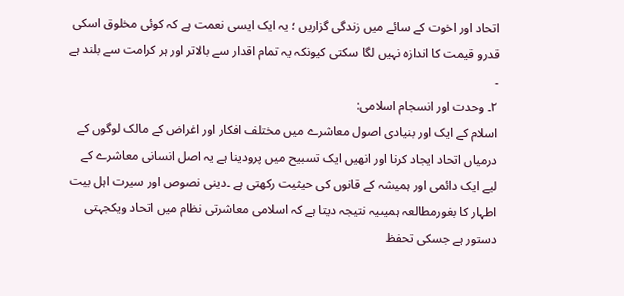اتحاد اور اخوت کے سائے میں زندگی گزاریں ؛ یہ ایک ایسی نعمت ہے کہ کوئی مخلوق اسکی قدرو قیمت کا اندازہ نہیں لگا سکتی کیونکہ یہ تمام اقدار سے بالاتر اور ہر کرامت سے بلند ہے ۔
٢۔ وحدت اور انسجام اسلامی:
اسلام کے ایک اور بنیادی اصول معاشرے میں مختلف افکار اور اغراض کے مالک لوگوں کے درمیاں اتحاد ایجاد کرنا اور انھیں ایک تسبیح میں پرودینا ہے یہ اصل انسانی معاشرے کے لیے ایک دائمی اور ہمیشہ کے قانوں کی حیثیت رکھتی ہے ۔دینی نصوص اور سیرت اہل بیت اطہار کا بغورمطالعہ ہمیںیہ نتیجہ دیتا ہے کہ اسلامی معاشرتی نظام میں اتحاد ویکجہتی دستور ہے جسکی تحفظ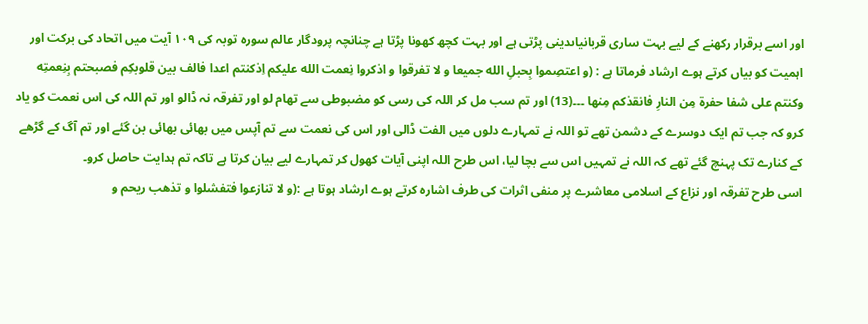اور اسے برقرار رکھنے کے لیے بہت ساری قربانیاںدینی پڑتی ہے اور بہت کچھ کھونا پڑتا ہے چنانچہ پرودگار عالم سورہ توبہ کی ١٠٩ آیت میں اتحاد کی برکت اور اہمیت کو بیاں کرتے ہوے ارشاد فرماتا ہے : (و اعتصِموا بِحبلِ الله جمیعا و لا تفرقوا و اذکروا نِعمت الله علیکم اِذکنتم اعدا فالف بین قلوبکِم فصبحتم بِنِعمتِه وکنتم علی شفا حفرة مِن النارِ فانقذکم مِنها ۔۔۔(13) اور تم سب مل کر اللہ کی رسی کو مضبوطی سے تھام لو اور تفرقہ نہ ڈالو اور تم اللہ کی اس نعمت کو یاد کرو کہ جب تم ایک دوسرے کے دشمن تھے تو اللہ نے تمہارے دلوں میں الفت ڈالی اور اس کی نعمت سے تم آپس میں بھائی بھائی بن گئے اور تم آگ کے گڑھے کے کنارے تک پہنچ گئے تھے کہ اللہ نے تمہیں اس سے بچا لیا، اس طرح اللہ اپنی آیات کھول کر تمہارے لیے بیان کرتا ہے تاکہ تم ہدایت حاصل کرو۔
اسی طرح تفرقہ اور نزاع کے اسلامی معاشرے پر منفی اثرات کی طرف اشارہ کرتے ہوے ارشاد ہوتا ہے :(و لا تنازعوا فتفشلوا و تذهب ریحم و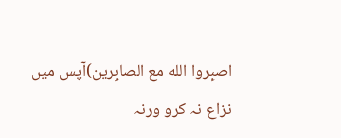اصبِروا الله مع الصابِرین)آپس میں نزاع نہ کرو ورنہ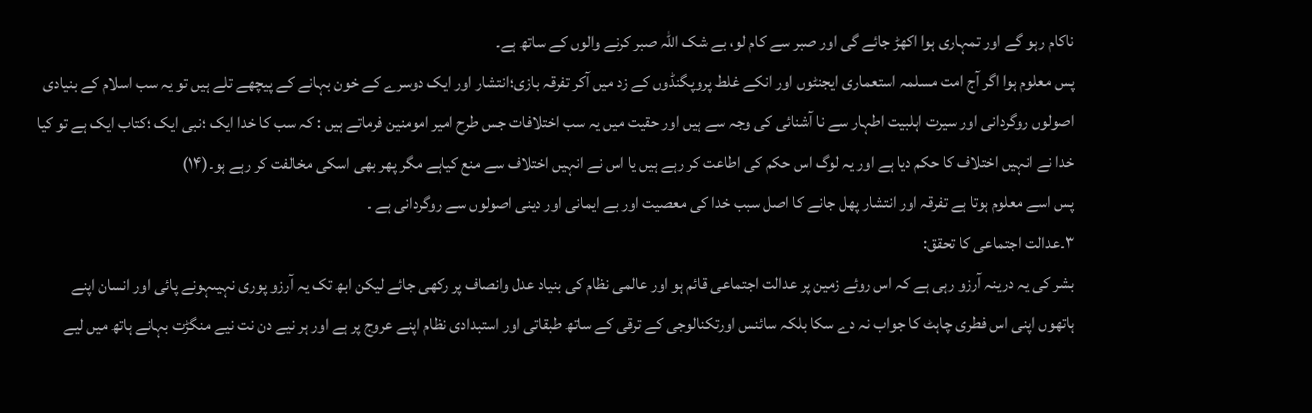ناکام رہو گے اور تمہاری ہوا اکھڑ جائے گی اور صبر سے کام لو، بے شک اللہ صبر کرنے والوں کے ساتھ ہے۔
پس معلوم ہوا اگر آج امت مسلمہ استعماری ایجنٹوں اور انکے غلط پروپگنڈوں کے زد میں آکر تفرقہ بازی؛انتشار اور ایک دوسرے کے خون بہانے کے پیچھے تلے ہیں تو یہ سب اسلام کے بنیادی اصولوں روگردانی اور سیرت اہلبیت اطہار سے نا آشنائی کی وجہ سے ہیں اور حقیت میں یہ سب اختلافات جس طرح امیر امومنین فرماتے ہیں : کہ سب کا خدا ایک ؛نبی ایک ؛کتاب ایک ہے تو کیا خدا نے انہیں اختلاف کا حکم دیا ہے اور یہ لوگ اس حکم کی اطاعت کر رہے ہیں یا اس نے انہیں اختلاف سے منع کیاہے مگر پھر بھی اسکی مخالفت کر رہے ہو۔(۱۴)
پس اسے معلوم ہوتا ہے تفرقہ اور انتشار پھل جانے کا اصل سبب خدا کی معصیت اور بے ایمانی اور دینی اصولوں سے روگردانی ہے ۔
٣۔عدالت اجتماعی کا تحقق:
بشر کی یہ درینہ آرزو رہی ہے کہ اس روئے زمین پر عدالت اجتماعی قائم ہو اور عالمی نظام کی بنیاد عدل وانصاف پر رکھی جائے لیکن ابھ تک یہ آرزو پوری نہیںہونے پائی اور انسان اپنے ہاتھوں اپنی اس فطری چاہٹ کا جواب نہ دے سکا بلکہ سائنس اورتکنالوجی کے ترقی کے ساتھ طبقاتی اور استبدادی نظام اپنے عروج پر ہے اور ہر نیے دن نت نیے منگڑت بہانے ہاتھ میں لیے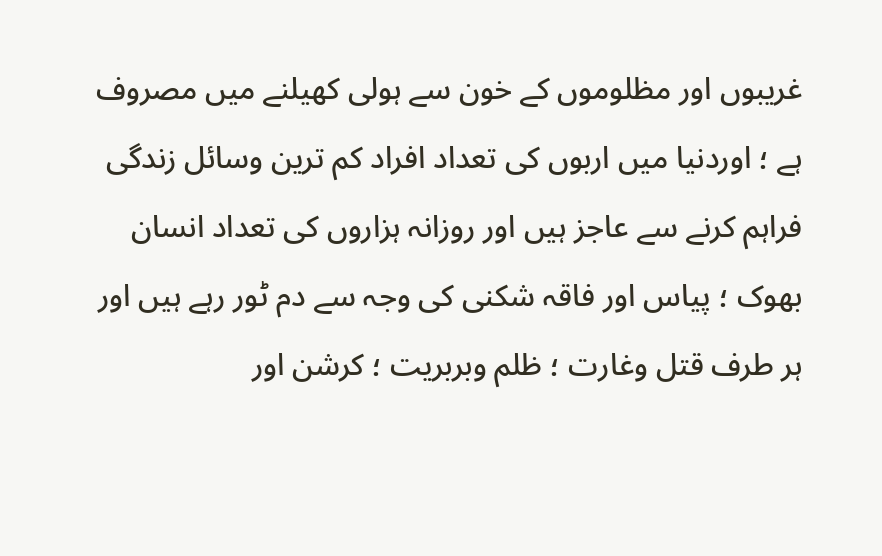غریبوں اور مظلوموں کے خون سے ہولی کھیلنے میں مصروف ہے ؛ اوردنیا میں اربوں کی تعداد افراد کم ترین وسائل زندگی فراہم کرنے سے عاجز ہیں اور روزانہ ہزاروں کی تعداد انسان بھوک ؛ پیاس اور فاقہ شکنی کی وجہ سے دم ٹور رہے ہیں اور ہر طرف قتل وغارت ؛ ظلم وبربریت ؛ کرشن اور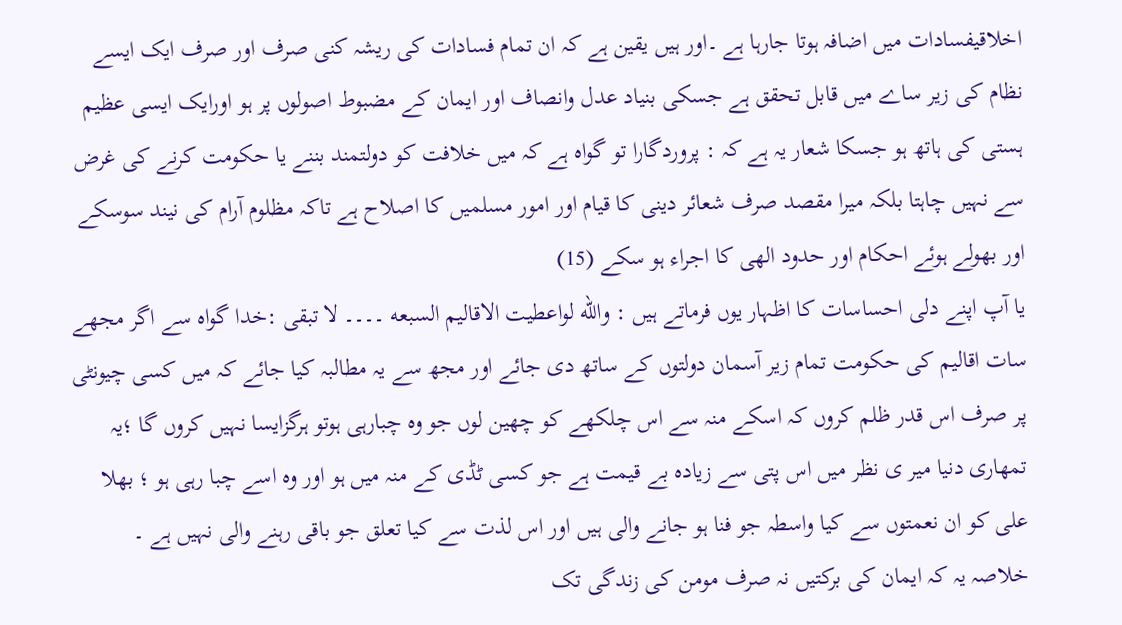اخلاقیفسادات میں اضافہ ہوتا جارہا ہے ۔اور ہیں یقین ہے کہ ان تمام فسادات کی ریشہ کنی صرف اور صرف ایک ایسے نظام کی زیر ساے میں قابل تحقق ہے جسکی بنیاد عدل وانصاف اور ایمان کے مضبوط اصولوں پر ہو اورایک ایسی عظیم ہستی کی ہاتھ ہو جسکا شعار یہ ہے کہ : پروردگارا تو گواہ ہے کہ میں خلافت کو دولتمند بننے یا حکومت کرنے کی غرض سے نہیں چاہتا بلکہ میرا مقصد صرف شعائر دینی کا قیام اور امور مسلمیں کا اصلاح ہے تاکہ مظلوم آرام کی نیند سوسکے اور بھولے ہوئے احکام اور حدود الھی کا اجراء ہو سکے (15)
یا آپ اپنے دلی احساسات کا اظہار یوں فرماتے ہیں : والله لواعطیت الاقالیم السبعه ۔۔۔۔ لا تبقی :خدا گواہ سے اگر مجھے سات اقالیم کی حکومت تمام زیر آسمان دولتوں کے ساتھ دی جائے اور مجھ سے یہ مطالبہ کیا جائے کہ میں کسی چیونٹی پر صرف اس قدر ظلم کروں کہ اسکے منہ سے اس چلکھے کو چھین لوں جو وہ چبارہی ہوتو ہرگزایسا نہیں کروں گا ؛یہ تمھاری دنیا میر ی نظر میں اس پتی سے زیادہ بے قیمت ہے جو کسی ٹڈی کے منہ میں ہو اور وہ اسے چبا رہی ہو ؛ بھلا علی کو ان نعمتوں سے کیا واسطہ جو فنا ہو جانے والی ہیں اور اس لذت سے کیا تعلق جو باقی رہنے والی نہیں ہے ۔
خلاصہ یہ کہ ایمان کی برکتیں نہ صرف مومن کی زندگی تک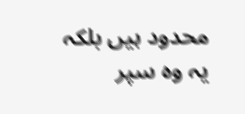محدود ہیں بلکہ یہ وہ سپر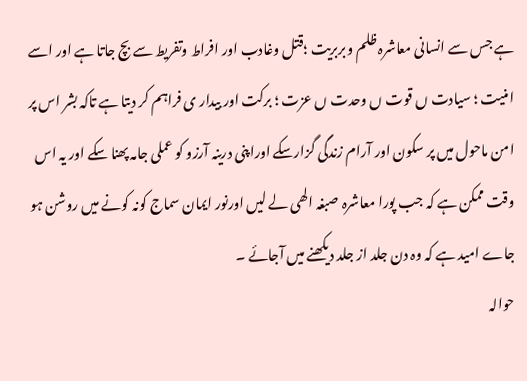ہے جس سے انسانی معاشرہ ظلم وبربریت ؛قتل وغادب اور افراط وتفریط سے بچ جاتا ہے اور اسے امنیت ؛ سیادت ں قوت ں وحدت ں عزت ؛ برکت اور بیدار ی فراہم کر دیتا ہے تاکہ بشر اس پر امن ماحول میں پر سکون اور آرام زندگی گزارسکے اوراپنی درینہ آرزو کو عملی جامہ پھنا سکے اور یہ اس وقت ممکن ہے کہ جب پورا معاشرہ صبغہ الھی لے لیں اورنور ایمان سماج کونہ کونے میں روشن ہو جاے امید ہے کہ وہ دن جلد از جلد دیکھنے میں آجائے ۔
حوالہ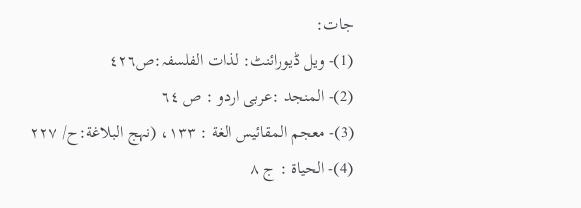جات:
(1)- ویل ڈیورائنٹ: لذات الفلسفہ:ص٤٢٦
(2)- المنجد :عربی اردو : ص ٦٤
(3)- معجم المقائیس الغة : ١٣٣، (نہج البلاغة:ح/ ٢٢٧
(4)- الحیاة : ج ٨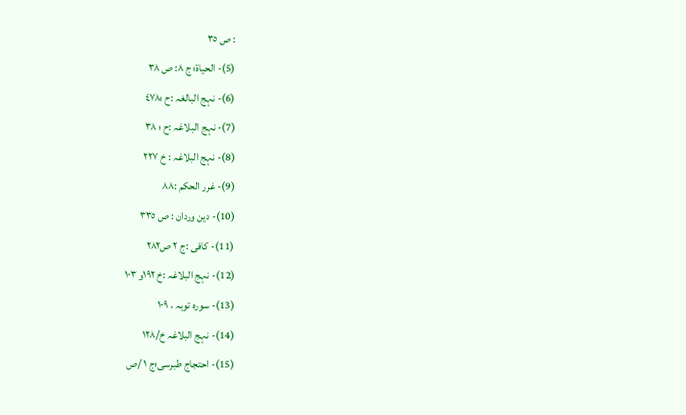: ص ٣٥
(5)- الحیاة؛ ج ٨: ص ٣٨
(6)- نہج البالغہ :ح ؛٤٧٨
(7)- نہج البلاغہ :ح ؛ ٣٨
(8)- نہج البلاغہ : خ ٢٢٧
(9)- غرر الحکم :٨٨
(10)- دین وردان : ص ٣٣٥
(11)- کافی :ج ٢ ص٢٨٢
(12)- نہج البلاغہ :خ ١٩٢و ١٠٣
(13)- سورہ توبہ ، ١٠٩
(14)- نہج البلاغہ خ/١٢٨
(15)- احتجاج طبرسی؛ج ١ /ص